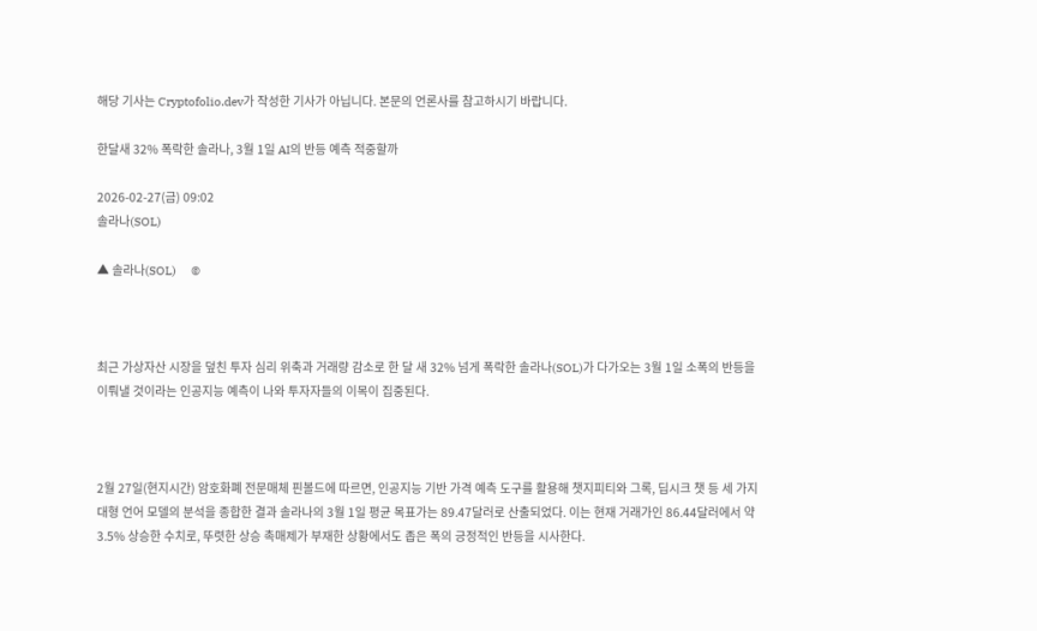해당 기사는 Cryptofolio.dev가 작성한 기사가 아닙니다. 본문의 언론사를 참고하시기 바랍니다.

한달새 32% 폭락한 솔라나, 3월 1일 AI의 반등 예측 적중할까

2026-02-27(금) 09:02
솔라나(SOL)

▲ 솔라나(SOL)     ©



최근 가상자산 시장을 덮친 투자 심리 위축과 거래량 감소로 한 달 새 32% 넘게 폭락한 솔라나(SOL)가 다가오는 3월 1일 소폭의 반등을 이뤄낼 것이라는 인공지능 예측이 나와 투자자들의 이목이 집중된다.



2월 27일(현지시간) 암호화폐 전문매체 핀볼드에 따르면, 인공지능 기반 가격 예측 도구를 활용해 챗지피티와 그록, 딥시크 챗 등 세 가지 대형 언어 모델의 분석을 종합한 결과 솔라나의 3월 1일 평균 목표가는 89.47달러로 산출되었다. 이는 현재 거래가인 86.44달러에서 약 3.5% 상승한 수치로, 뚜렷한 상승 촉매제가 부재한 상황에서도 좁은 폭의 긍정적인 반등을 시사한다.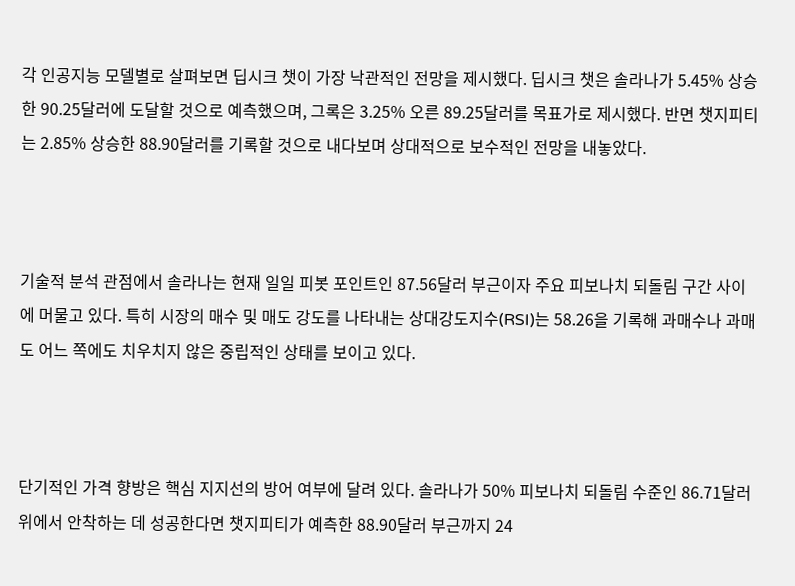각 인공지능 모델별로 살펴보면 딥시크 챗이 가장 낙관적인 전망을 제시했다. 딥시크 챗은 솔라나가 5.45% 상승한 90.25달러에 도달할 것으로 예측했으며, 그록은 3.25% 오른 89.25달러를 목표가로 제시했다. 반면 챗지피티는 2.85% 상승한 88.90달러를 기록할 것으로 내다보며 상대적으로 보수적인 전망을 내놓았다.



기술적 분석 관점에서 솔라나는 현재 일일 피봇 포인트인 87.56달러 부근이자 주요 피보나치 되돌림 구간 사이에 머물고 있다. 특히 시장의 매수 및 매도 강도를 나타내는 상대강도지수(RSI)는 58.26을 기록해 과매수나 과매도 어느 쪽에도 치우치지 않은 중립적인 상태를 보이고 있다.



단기적인 가격 향방은 핵심 지지선의 방어 여부에 달려 있다. 솔라나가 50% 피보나치 되돌림 수준인 86.71달러 위에서 안착하는 데 성공한다면 챗지피티가 예측한 88.90달러 부근까지 24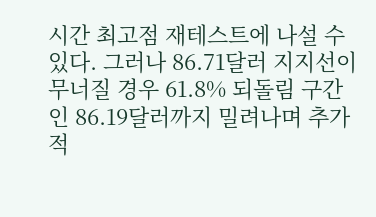시간 최고점 재테스트에 나설 수 있다. 그러나 86.71달러 지지선이 무너질 경우 61.8% 되돌림 구간인 86.19달러까지 밀려나며 추가적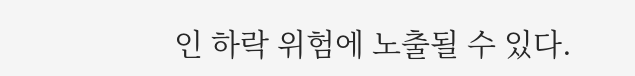인 하락 위험에 노출될 수 있다.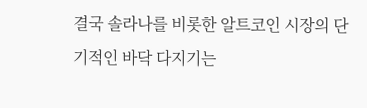결국 솔라나를 비롯한 알트코인 시장의 단기적인 바닥 다지기는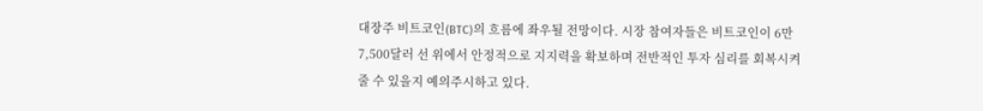대장주 비트코인(BTC)의 흐름에 좌우될 전망이다. 시장 참여자들은 비트코인이 6만 7,500달러 선 위에서 안정적으로 지지력을 확보하며 전반적인 투자 심리를 회복시켜 줄 수 있을지 예의주시하고 있다.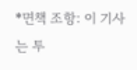*면책 조항: 이 기사는 투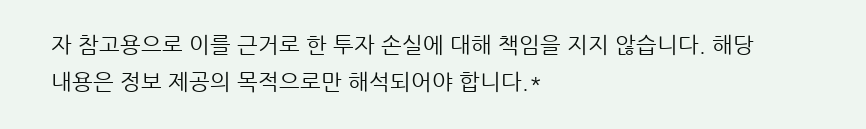자 참고용으로 이를 근거로 한 투자 손실에 대해 책임을 지지 않습니다. 해당 내용은 정보 제공의 목적으로만 해석되어야 합니다.*